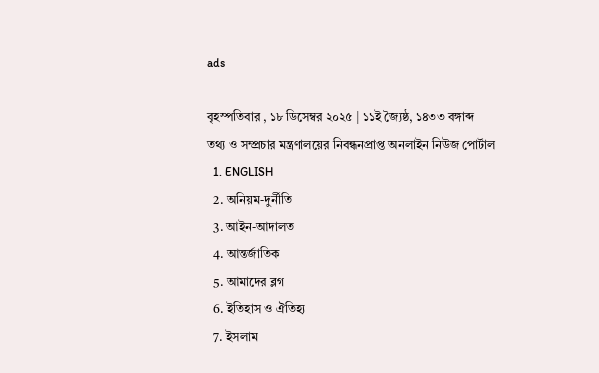ads

বৃহস্পতিবার , ১৮ ডিসেম্বর ২০২৫ | ১১ই জ্যৈষ্ঠ, ১৪৩৩ বঙ্গাব্দ
তথ্য ও সম্প্রচার মন্ত্রণালয়ের নিবন্ধনপ্রাপ্ত অনলাইন নিউজ পোর্টাল
  1. ENGLISH
  2. অনিয়ম-দুর্নীতি
  3. আইন-আদালত
  4. আন্তর্জাতিক
  5. আমাদের ব্লগ
  6. ইতিহাস ও ঐতিহ্য
  7. ইসলাম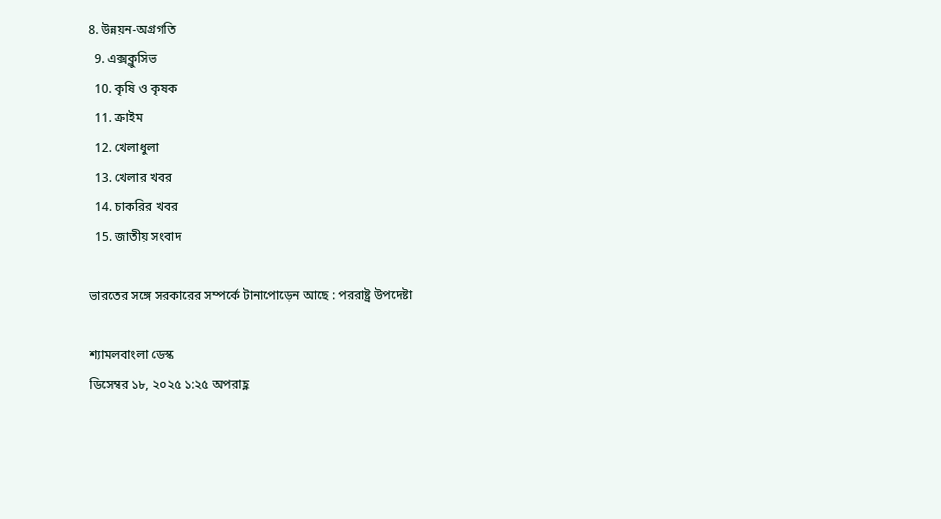8. উন্নয়ন-অগ্রগতি
  9. এক্সক্লুসিভ
  10. কৃষি ও কৃষক
  11. ক্রাইম
  12. খেলাধুলা
  13. খেলার খবর
  14. চাকরির খবর
  15. জাতীয় সংবাদ

ভারতের সঙ্গে সরকারের সম্পর্কে টানাপোড়েন আছে : পররাষ্ট্র উপদেষ্টা

শ্যামলবাংলা ডেস্ক
ডিসেম্বর ১৮, ২০২৫ ১:২৫ অপরাহ্ণ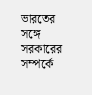ভারতের সঙ্গে সরকারের সম্পর্কে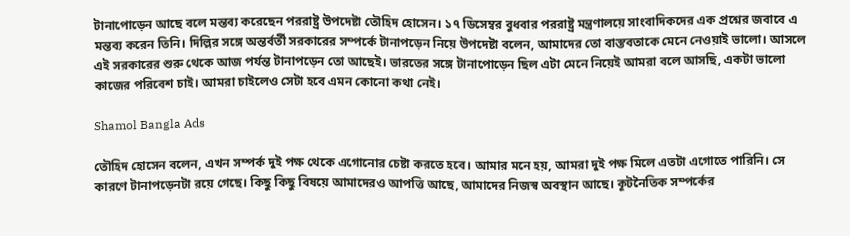টানাপোড়েন আছে বলে মন্তব্য করেছেন পররাষ্ট্র উপদেষ্টা তৌহিদ হোসেন। ১৭ ডিসেম্বর বুধবার পররাষ্ট্র মন্ত্রণালয়ে সাংবাদিকদের এক প্রশ্নের জবাবে এ মন্তব্য করেন তিনি। দিল্লির সঙ্গে অন্তর্বর্তী সরকারের সম্পর্কে টানাপড়েন নিয়ে উপদেষ্টা বলেন, আমাদের তো বাস্তবতাকে মেনে নেওয়াই ভালো। আসলে এই সরকারের শুরু থেকে আজ পর্যন্ত টানাপড়েন তো আছেই। ভারতের সঙ্গে টানাপোড়েন ছিল এটা মেনে নিয়েই আমরা বলে আসছি, একটা ভালো কাজের পরিবেশ চাই। আমরা চাইলেও সেটা হবে এমন কোনো কথা নেই।

Shamol Bangla Ads

তৌহিদ হোসেন বলেন, এখন সম্পর্ক দুই পক্ষ থেকে এগোনোর চেষ্টা করতে হবে। আমার মনে হয়, আমরা দুই পক্ষ মিলে এতটা এগোতে পারিনি। সে কারণে টানাপড়েনটা রয়ে গেছে। কিছু কিছু বিষয়ে আমাদেরও আপত্তি আছে, আমাদের নিজস্ব অবস্থান আছে। কূটনৈতিক সম্পর্কের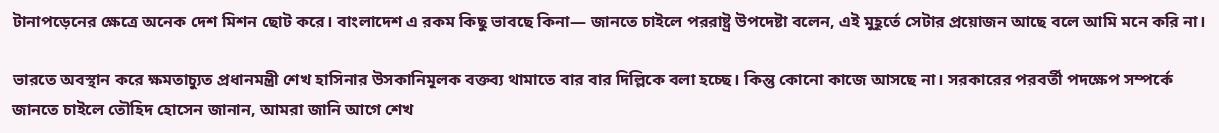টানাপড়েনের ক্ষেত্রে অনেক দেশ মিশন ছোট করে। বাংলাদেশ এ রকম কিছু ভাবছে কিনা— জানতে চাইলে পররাষ্ট্র উপদেষ্টা বলেন, এই মুহূর্তে সেটার প্রয়োজন আছে বলে আমি মনে করি না।

ভারতে অবস্থান করে ক্ষমতাচ্যুত প্রধানমন্ত্রী শেখ হাসিনার উসকানিমূলক বক্তব্য থামাতে বার বার দিল্লিকে বলা হচ্ছে। কিন্তু কোনো কাজে আসছে না। সরকারের পরবর্তী পদক্ষেপ সম্পর্কে জানতে চাইলে তৌহিদ হোসেন জানান, আমরা জানি আগে শেখ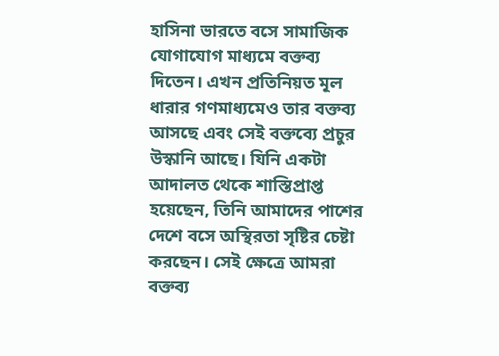হাসিনা ভারতে বসে সামাজিক যোগাযোগ মাধ্যমে বক্তব্য দিতেন। এখন প্রতিনিয়ত মূল ধারার গণমাধ্যমেও তার বক্তব্য আসছে এবং সেই বক্তব্যে প্রচুর উস্কানি আছে। যিনি একটা আদালত থেকে শাস্তিপ্রাপ্ত হয়েছেন, তিনি আমাদের পাশের দেশে বসে অস্থিরতা সৃষ্টির চেষ্টা করছেন। সেই ক্ষেত্রে আমরা বক্তব্য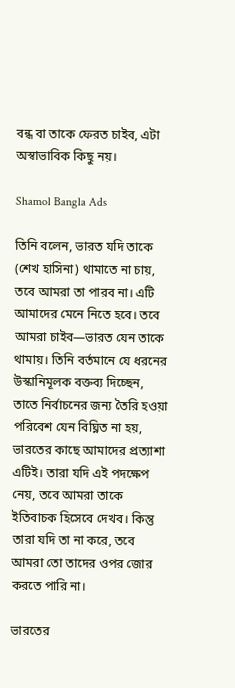বন্ধ বা তাকে ফেরত চাইব, এটা অস্বাভাবিক কিছু নয়।

Shamol Bangla Ads

তিনি বলেন, ভারত যদি তাকে (শেখ হাসিনা) থামাতে না চায়, তবে আমরা তা পারব না। এটি আমাদের মেনে নিতে হবে। তবে আমরা চাইব—ভারত যেন তাকে থামায়। তিনি বর্তমানে যে ধরনের উস্কানিমূলক বক্তব্য দিচ্ছেন, তাতে নির্বাচনের জন্য তৈরি হওয়া পরিবেশ যেন বিঘ্নিত না হয়, ভারতের কাছে আমাদের প্রত্যাশা এটিই। তারা যদি এই পদক্ষেপ নেয়, তবে আমরা তাকে ইতিবাচক হিসেবে দেখব। কিন্তু তারা যদি তা না করে, তবে আমরা তো তাদের ওপর জোর করতে পারি না।

ভারতের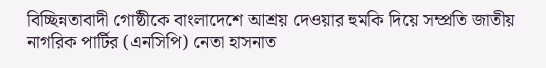বিচ্ছিন্নতাবাদী গোষ্ঠীকে বাংলাদেশে আশ্রয় দেওয়ার হুমকি দিয়ে সম্প্রতি জাতীয় নাগরিক পার্টির (এনসিপি) নেতা হাসনাত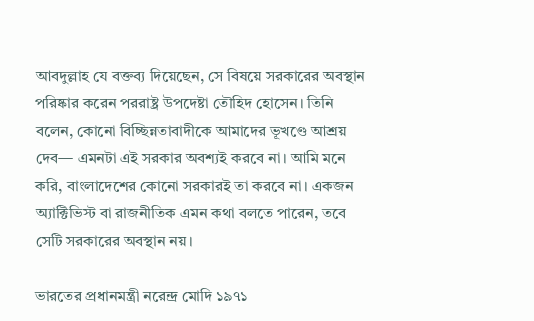আবদুল্লাহ যে বক্তব্য দিয়েছেন, সে বিষয়ে সরকারের অবস্থান পরিষ্কার করেন পররাষ্ট্র উপদেষ্টা তৌহিদ হোসেন। তিনি বলেন, কোনো বিচ্ছিন্নতাবাদীকে আমাদের ভূখণ্ডে আশ্রয় দেব— এমনটা এই সরকার অবশ্যই করবে না। আমি মনে করি, বাংলাদেশের কোনো সরকারই তা করবে না। একজন অ্যাক্টিভিস্ট বা রাজনীতিক এমন কথা বলতে পারেন, তবে সেটি সরকারের অবস্থান নয়।

ভারতের প্রধানমন্ত্রী নরেন্দ্র মোদি ১৯৭১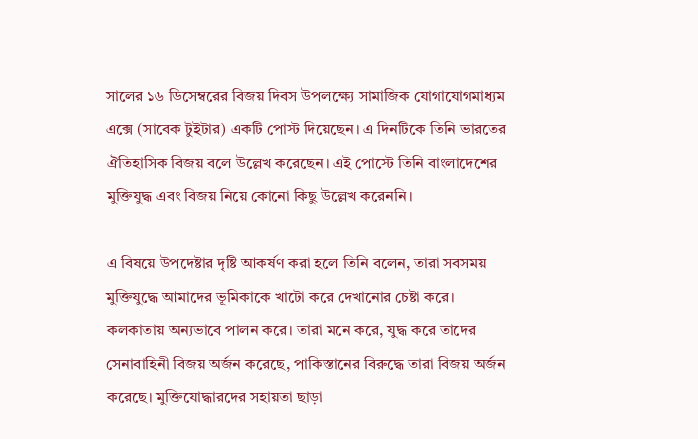সালের ১৬ ডিসেম্বরের বিজয় দিবস উপলক্ষ্যে সামাজিক যোগাযোগমাধ্যম এক্সে (সাবেক টুইটার) একটি পোস্ট দিয়েছেন। এ দিনটিকে তিনি ভারতের ঐতিহাসিক বিজয় বলে উল্লেখ করেছেন। এই পোস্টে তিনি বাংলাদেশের মুক্তিযুদ্ধ এবং বিজয় নিয়ে কোনো কিছু উল্লেখ করেননি।

এ বিষয়ে উপদেষ্টার দৃষ্টি আকর্ষণ করা হলে তিনি বলেন, তারা সবসময় মুক্তিযুদ্ধে আমাদের ভূমিকাকে খাটো করে দেখানোর চেষ্টা করে। কলকাতায় অন্যভাবে পালন করে। তারা মনে করে, যুদ্ধ করে তাদের সেনাবাহিনী বিজয় অর্জন করেছে, পাকিস্তানের বিরুদ্ধে তারা বিজয় অর্জন করেছে। মুক্তিযোদ্ধারদের সহায়তা ছাড়া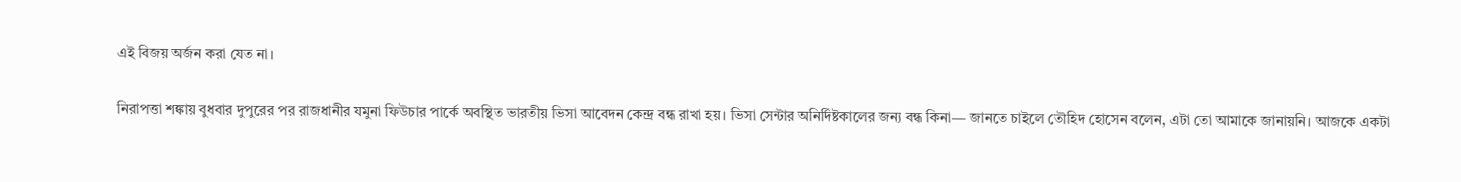এই বিজয় অর্জন করা যেত না।

নিরাপত্তা শঙ্কায় বুধবার দুপুরের পর রাজধানীর যমুনা ফিউচার পার্কে অবস্থিত ভারতীয় ভিসা আবেদন কেন্দ্র বন্ধ রাখা হয়। ভিসা সেন্টার অনির্দিষ্টকালের জন্য বন্ধ কিনা— জানতে চাইলে তৌহিদ হোসেন বলেন, এটা তো আমাকে জানায়নি। আজকে একটা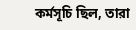কর্মসূচি ছিল, তারা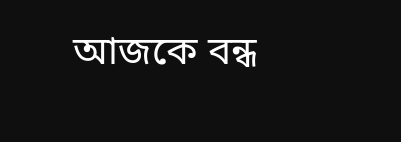আজকে বন্ধ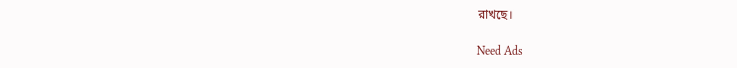রাখছে।

Need Ads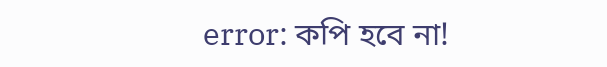error: কপি হবে না!